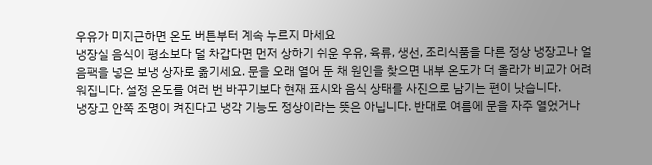우유가 미지근하면 온도 버튼부터 계속 누르지 마세요
냉장실 음식이 평소보다 덜 차갑다면 먼저 상하기 쉬운 우유, 육류, 생선, 조리식품을 다른 정상 냉장고나 얼음팩을 넣은 보냉 상자로 옮기세요. 문을 오래 열어 둔 채 원인을 찾으면 내부 온도가 더 올라가 비교가 어려워집니다. 설정 온도를 여러 번 바꾸기보다 현재 표시와 음식 상태를 사진으로 남기는 편이 낫습니다.
냉장고 안쪽 조명이 켜진다고 냉각 기능도 정상이라는 뜻은 아닙니다. 반대로 여름에 문을 자주 열었거나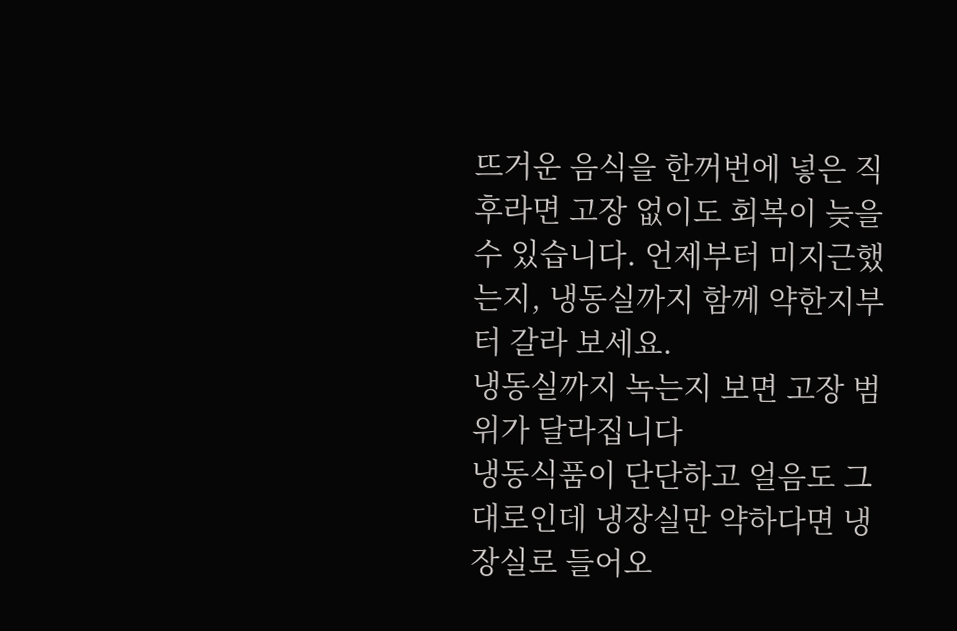뜨거운 음식을 한꺼번에 넣은 직후라면 고장 없이도 회복이 늦을 수 있습니다. 언제부터 미지근했는지, 냉동실까지 함께 약한지부터 갈라 보세요.
냉동실까지 녹는지 보면 고장 범위가 달라집니다
냉동식품이 단단하고 얼음도 그대로인데 냉장실만 약하다면 냉장실로 들어오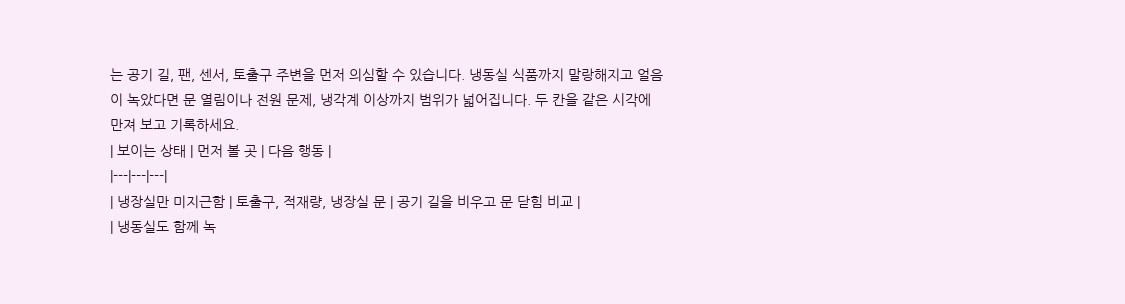는 공기 길, 팬, 센서, 토출구 주변을 먼저 의심할 수 있습니다. 냉동실 식품까지 말랑해지고 얼음이 녹았다면 문 열림이나 전원 문제, 냉각계 이상까지 범위가 넓어집니다. 두 칸을 같은 시각에 만져 보고 기록하세요.
| 보이는 상태 | 먼저 볼 곳 | 다음 행동 |
|---|---|---|
| 냉장실만 미지근함 | 토출구, 적재량, 냉장실 문 | 공기 길을 비우고 문 닫힘 비교 |
| 냉동실도 함께 녹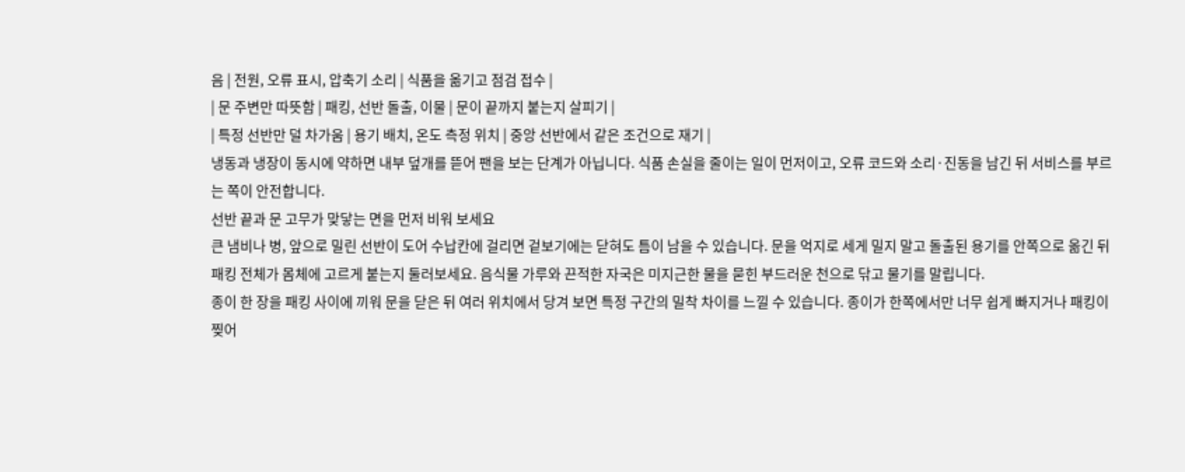음 | 전원, 오류 표시, 압축기 소리 | 식품을 옮기고 점검 접수 |
| 문 주변만 따뜻함 | 패킹, 선반 돌출, 이물 | 문이 끝까지 붙는지 살피기 |
| 특정 선반만 덜 차가움 | 용기 배치, 온도 측정 위치 | 중앙 선반에서 같은 조건으로 재기 |
냉동과 냉장이 동시에 약하면 내부 덮개를 뜯어 팬을 보는 단계가 아닙니다. 식품 손실을 줄이는 일이 먼저이고, 오류 코드와 소리·진동을 남긴 뒤 서비스를 부르는 쪽이 안전합니다.
선반 끝과 문 고무가 맞닿는 면을 먼저 비워 보세요
큰 냄비나 병, 앞으로 밀린 선반이 도어 수납칸에 걸리면 겉보기에는 닫혀도 틈이 남을 수 있습니다. 문을 억지로 세게 밀지 말고 돌출된 용기를 안쪽으로 옮긴 뒤 패킹 전체가 몸체에 고르게 붙는지 둘러보세요. 음식물 가루와 끈적한 자국은 미지근한 물을 묻힌 부드러운 천으로 닦고 물기를 말립니다.
종이 한 장을 패킹 사이에 끼워 문을 닫은 뒤 여러 위치에서 당겨 보면 특정 구간의 밀착 차이를 느낄 수 있습니다. 종이가 한쪽에서만 너무 쉽게 빠지거나 패킹이 찢어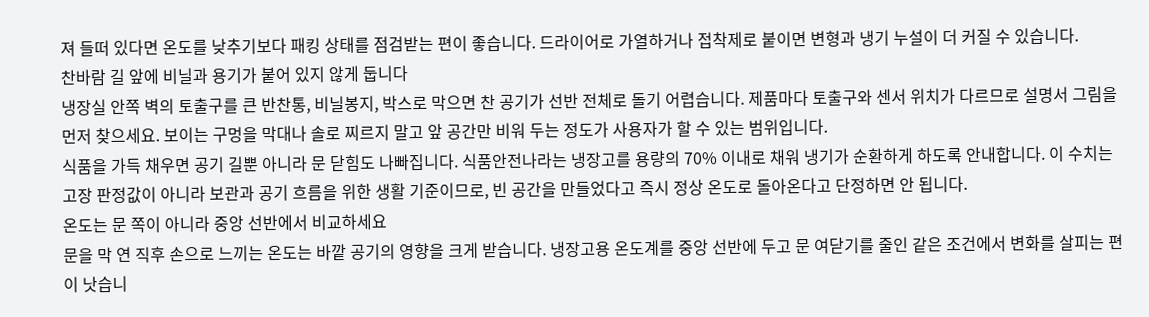져 들떠 있다면 온도를 낮추기보다 패킹 상태를 점검받는 편이 좋습니다. 드라이어로 가열하거나 접착제로 붙이면 변형과 냉기 누설이 더 커질 수 있습니다.
찬바람 길 앞에 비닐과 용기가 붙어 있지 않게 둡니다
냉장실 안쪽 벽의 토출구를 큰 반찬통, 비닐봉지, 박스로 막으면 찬 공기가 선반 전체로 돌기 어렵습니다. 제품마다 토출구와 센서 위치가 다르므로 설명서 그림을 먼저 찾으세요. 보이는 구멍을 막대나 솔로 찌르지 말고 앞 공간만 비워 두는 정도가 사용자가 할 수 있는 범위입니다.
식품을 가득 채우면 공기 길뿐 아니라 문 닫힘도 나빠집니다. 식품안전나라는 냉장고를 용량의 70% 이내로 채워 냉기가 순환하게 하도록 안내합니다. 이 수치는 고장 판정값이 아니라 보관과 공기 흐름을 위한 생활 기준이므로, 빈 공간을 만들었다고 즉시 정상 온도로 돌아온다고 단정하면 안 됩니다.
온도는 문 쪽이 아니라 중앙 선반에서 비교하세요
문을 막 연 직후 손으로 느끼는 온도는 바깥 공기의 영향을 크게 받습니다. 냉장고용 온도계를 중앙 선반에 두고 문 여닫기를 줄인 같은 조건에서 변화를 살피는 편이 낫습니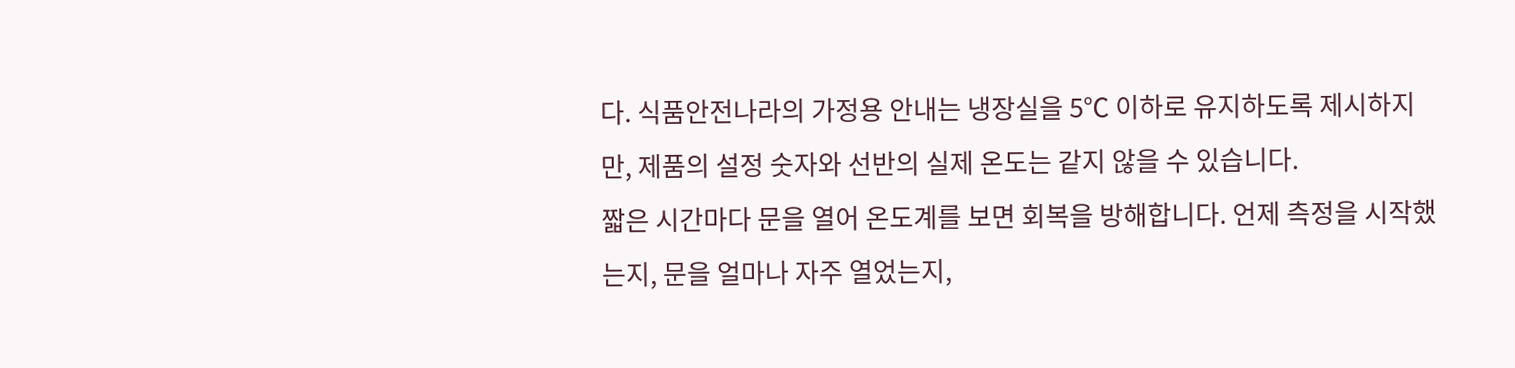다. 식품안전나라의 가정용 안내는 냉장실을 5℃ 이하로 유지하도록 제시하지만, 제품의 설정 숫자와 선반의 실제 온도는 같지 않을 수 있습니다.
짧은 시간마다 문을 열어 온도계를 보면 회복을 방해합니다. 언제 측정을 시작했는지, 문을 얼마나 자주 열었는지,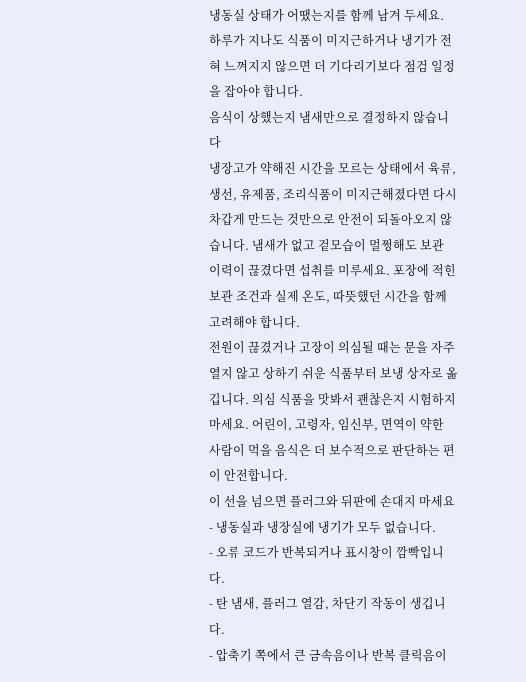냉동실 상태가 어땠는지를 함께 남겨 두세요. 하루가 지나도 식품이 미지근하거나 냉기가 전혀 느껴지지 않으면 더 기다리기보다 점검 일정을 잡아야 합니다.
음식이 상했는지 냄새만으로 결정하지 않습니다
냉장고가 약해진 시간을 모르는 상태에서 육류, 생선, 유제품, 조리식품이 미지근해졌다면 다시 차갑게 만드는 것만으로 안전이 되돌아오지 않습니다. 냄새가 없고 겉모습이 멀쩡해도 보관 이력이 끊겼다면 섭취를 미루세요. 포장에 적힌 보관 조건과 실제 온도, 따뜻했던 시간을 함께 고려해야 합니다.
전원이 끊겼거나 고장이 의심될 때는 문을 자주 열지 않고 상하기 쉬운 식품부터 보냉 상자로 옮깁니다. 의심 식품을 맛봐서 괜찮은지 시험하지 마세요. 어린이, 고령자, 임신부, 면역이 약한 사람이 먹을 음식은 더 보수적으로 판단하는 편이 안전합니다.
이 선을 넘으면 플러그와 뒤판에 손대지 마세요
- 냉동실과 냉장실에 냉기가 모두 없습니다.
- 오류 코드가 반복되거나 표시창이 깜빡입니다.
- 탄 냄새, 플러그 열감, 차단기 작동이 생깁니다.
- 압축기 쪽에서 큰 금속음이나 반복 클릭음이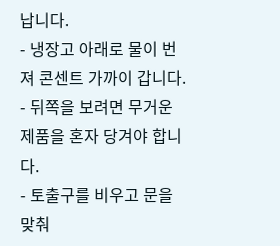납니다.
- 냉장고 아래로 물이 번져 콘센트 가까이 갑니다.
- 뒤쪽을 보려면 무거운 제품을 혼자 당겨야 합니다.
- 토출구를 비우고 문을 맞춰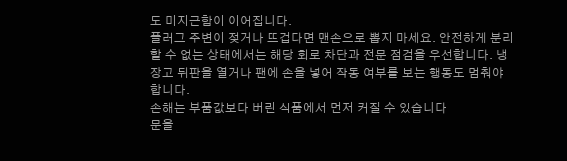도 미지근함이 이어집니다.
플러그 주변이 젖거나 뜨겁다면 맨손으로 뽑지 마세요. 안전하게 분리할 수 없는 상태에서는 해당 회로 차단과 전문 점검을 우선합니다. 냉장고 뒤판을 열거나 팬에 손을 넣어 작동 여부를 보는 행동도 멈춰야 합니다.
손해는 부품값보다 버린 식품에서 먼저 커질 수 있습니다
문을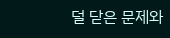덜 닫은 문제와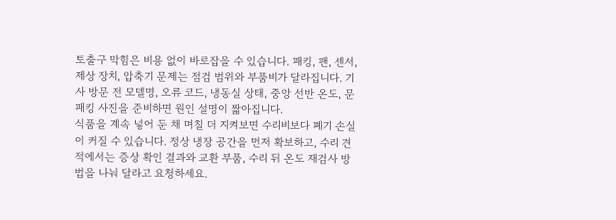토출구 막힘은 비용 없이 바로잡을 수 있습니다. 패킹, 팬, 센서, 제상 장치, 압축기 문제는 점검 범위와 부품비가 달라집니다. 기사 방문 전 모델명, 오류 코드, 냉동실 상태, 중앙 선반 온도, 문 패킹 사진을 준비하면 원인 설명이 짧아집니다.
식품을 계속 넣어 둔 채 며칠 더 지켜보면 수리비보다 폐기 손실이 커질 수 있습니다. 정상 냉장 공간을 먼저 확보하고, 수리 견적에서는 증상 확인 결과와 교환 부품, 수리 뒤 온도 재검사 방법을 나눠 달라고 요청하세요.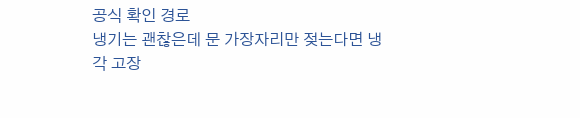공식 확인 경로
냉기는 괜찮은데 문 가장자리만 젖는다면 냉각 고장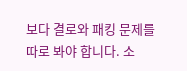보다 결로와 패킹 문제를 따로 봐야 합니다. 소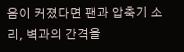음이 커졌다면 팬과 압축기 소리, 벽과의 간격을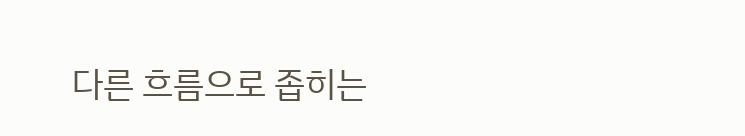다른 흐름으로 좁히는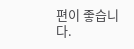편이 좋습니다.